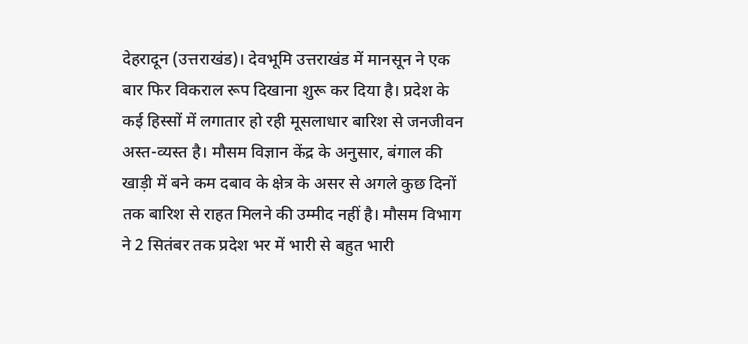देहरादून (उत्तराखंड)। देवभूमि उत्तराखंड में मानसून ने एक बार फिर विकराल रूप दिखाना शुरू कर दिया है। प्रदेश के कई हिस्सों में लगातार हो रही मूसलाधार बारिश से जनजीवन अस्त-व्यस्त है। मौसम विज्ञान केंद्र के अनुसार, बंगाल की खाड़ी में बने कम दबाव के क्षेत्र के असर से अगले कुछ दिनों तक बारिश से राहत मिलने की उम्मीद नहीं है। मौसम विभाग ने 2 सितंबर तक प्रदेश भर में भारी से बहुत भारी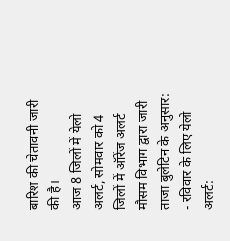बारिश की चेतावनी जारी की है।
आज 8 जिलों में येलो अलर्ट, सोमवार को 4 जिलों में ऑरेंज अलर्ट
मौसम विभाग द्वारा जारी ताजा बुलेटिन के अनुसार:
- रविवार के लिए येलो अलर्ट: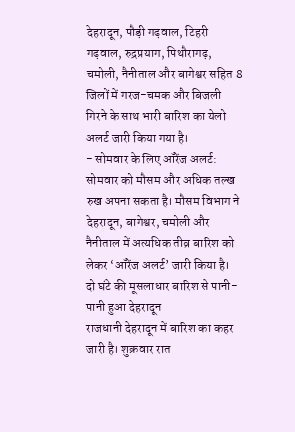देहरादून, पौड़ी गढ़वाल, टिहरी गढ़वाल, रुद्रप्रयाग, पिथौरागढ़, चमोली, नैनीताल और बागेश्वर सहित 8 जिलों में गरज-चमक और बिजली गिरने के साथ भारी बारिश का येलो अलर्ट जारी किया गया है।
- सोमवार के लिए ऑरेंज अलर्ट: सोमवार को मौसम और अधिक तल्ख रुख अपना सकता है। मौसम विभाग ने देहरादून, बागेश्वर, चमोली और नैनीताल में अत्यधिक तीव्र बारिश को लेकर ‘ऑरेंज अलर्ट’ जारी किया है।
दो घंटे की मूसलाधार बारिश से पानी-पानी हुआ देहरादून
राजधानी देहरादून में बारिश का कहर जारी है। शुक्रवार रात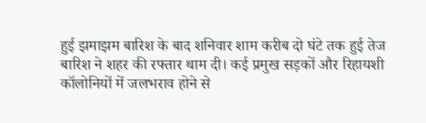हुई झमाझम बारिश के बाद शनिवार शाम करीब दो घंटे तक हुई तेज बारिश ने शहर की रफ्तार थाम दी। कई प्रमुख सड़कों और रिहायशी कॉलोनियों में जलभराव होने से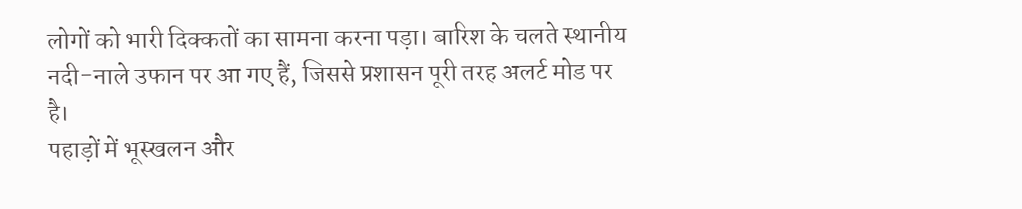लोगों को भारी दिक्कतों का सामना करना पड़ा। बारिश के चलते स्थानीय नदी-नाले उफान पर आ गए हैं, जिससे प्रशासन पूरी तरह अलर्ट मोड पर है।
पहाड़ों में भूस्खलन और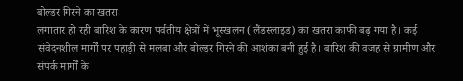बोल्डर गिरने का खतरा
लगातार हो रही बारिश के कारण पर्वतीय क्षेत्रों में भूस्खलन (लैंडस्लाइड) का खतरा काफी बढ़ गया है। कई संवेदनशील मार्गों पर पहाड़ी से मलबा और बोल्डर गिरने की आशंका बनी हुई है। बारिश की वजह से ग्रामीण और संपर्क मार्गों के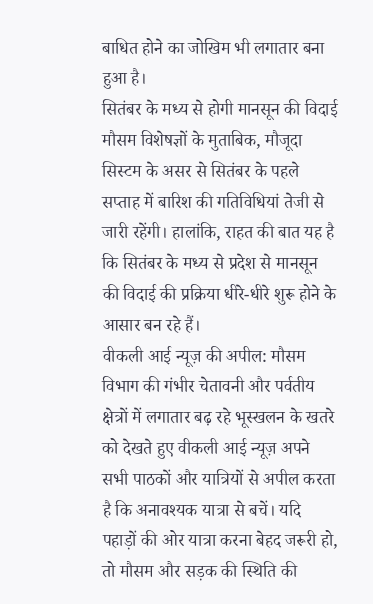बाधित होने का जोखिम भी लगातार बना हुआ है।
सितंबर के मध्य से होगी मानसून की विदाई
मौसम विशेषज्ञों के मुताबिक, मौजूदा सिस्टम के असर से सितंबर के पहले सप्ताह में बारिश की गतिविधियां तेजी से जारी रहेंगी। हालांकि, राहत की बात यह है कि सितंबर के मध्य से प्रदेश से मानसून की विदाई की प्रक्रिया धीरे-धीरे शुरू होने के आसार बन रहे हैं।
वीकली आई न्यूज़ की अपील: मौसम विभाग की गंभीर चेतावनी और पर्वतीय क्षेत्रों में लगातार बढ़ रहे भूस्खलन के खतरे को देखते हुए वीकली आई न्यूज़ अपने सभी पाठकों और यात्रियों से अपील करता है कि अनावश्यक यात्रा से बचें। यदि पहाड़ों की ओर यात्रा करना बेहद जरूरी हो, तो मौसम और सड़क की स्थिति की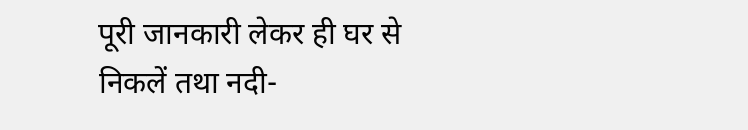पूरी जानकारी लेकर ही घर से निकलें तथा नदी-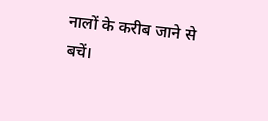नालों के करीब जाने से बचें।